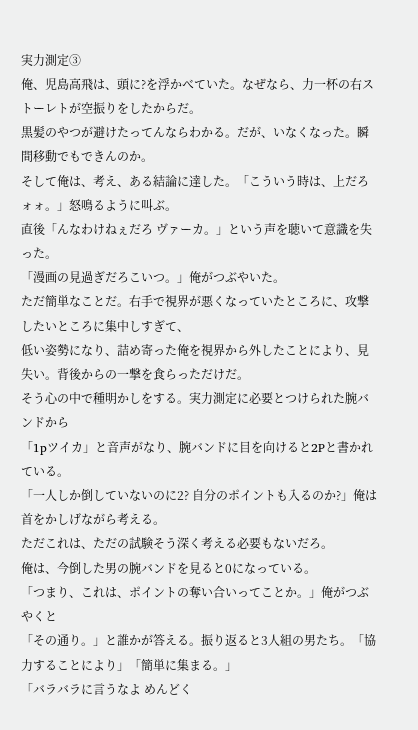実力測定③
俺、児島高飛は、頭に?を浮かべていた。なぜなら、力一杯の右ストーレトが空振りをしたからだ。
黒髪のやつが避けたってんならわかる。だが、いなくなった。瞬間移動でもできんのか。
そして俺は、考え、ある結論に達した。「こういう時は、上だろォォ。」怒鳴るように叫ぶ。
直後「んなわけねぇだろ ヴァーカ。」という声を聴いて意識を失った。
「漫画の見過ぎだろこいつ。」俺がつぶやいた。
ただ簡単なことだ。右手で視界が悪くなっていたところに、攻撃したいところに集中しすぎて、
低い姿勢になり、詰め寄った俺を視界から外したことにより、見失い。背後からの一撃を食らっただけだ。
そう心の中で種明かしをする。実力測定に必要とつけられた腕バンドから
「1pツイカ」と音声がなり、腕バンドに目を向けると2Pと書かれている。
「一人しか倒していないのに2? 自分のポイントも入るのか?」俺は首をかしげながら考える。
ただこれは、ただの試験そう深く考える必要もないだろ。
俺は、今倒した男の腕バンドを見ると0になっている。
「つまり、これは、ポイントの奪い合いってことか。」俺がつぶやくと
「その通り。」と誰かが答える。振り返ると3人組の男たち。「協力することにより」「簡単に集まる。」
「バラバラに言うなよ めんどく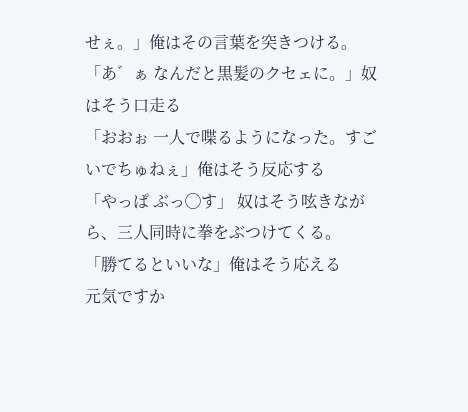せぇ。」俺はその言葉を突きつける。
「あ゛ぁ なんだと黒髪のクセェに。」奴はそう口走る
「おおぉ 一人で喋るようになった。すごいでちゅねぇ」俺はそう反応する
「やっぱ ぶっ◯す」 奴はそう呟きながら、三人同時に拳をぶつけてくる。
「勝てるといいな」俺はそう応える
元気ですか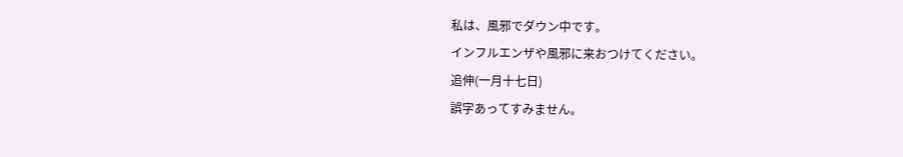私は、風邪でダウン中です。
インフルエンザや風邪に来おつけてください。
追伸(一月十七日)
誤字あってすみません。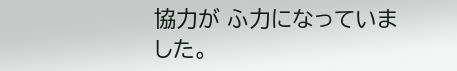協力が ふ力になっていました。